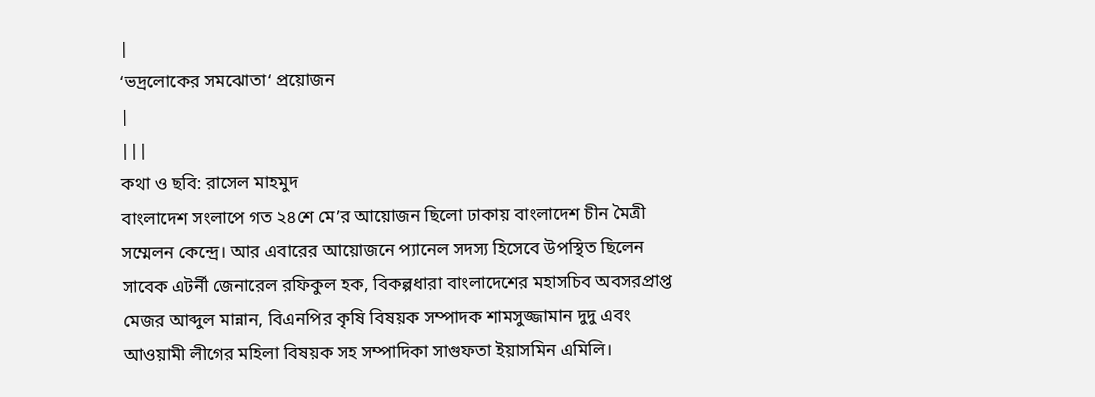|
‘ভদ্রলোকের সমঝোতা‘ প্রয়োজন
|
|||
কথা ও ছবি: রাসেল মাহমুদ
বাংলাদেশ সংলাপে গত ২৪শে মে’র আয়োজন ছিলো ঢাকায় বাংলাদেশ চীন মৈত্রী সম্মেলন কেন্দ্রে। আর এবারের আয়োজনে প্যানেল সদস্য হিসেবে উপস্থিত ছিলেন সাবেক এটর্নী জেনারেল রফিকুল হক, বিকল্পধারা বাংলাদেশের মহাসচিব অবসরপ্রাপ্ত মেজর আব্দুল মান্নান, বিএনপির কৃষি বিষয়ক সম্পাদক শামসুজ্জামান দুদু এবং আওয়ামী লীগের মহিলা বিষয়ক সহ সম্পাদিকা সাগুফতা ইয়াসমিন এমিলি।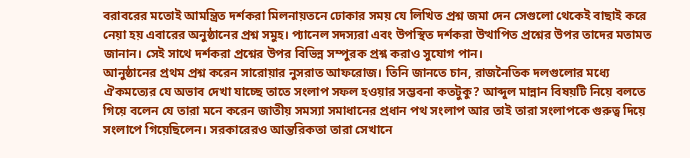বরাবরের মতোই আমন্ত্রিত দর্শকরা মিলনায়তনে ঢোকার সময় যে লিখিত প্রশ্ন জমা দেন সেগুলো থেকেই বাছাই করে নেয়া হয় এবারের অনুষ্ঠানের প্রশ্ন সমুহ। প্যানেল সদস্যরা এবং উপস্থিত দর্শকরা উত্থাপিত প্রশ্নের উপর তাদের মতামত জানান। সেই সাথে দর্শকরা প্রশ্নের উপর বিভিন্ন সম্পুরক প্রশ্ন করাও সুযোগ পান।
আনুষ্ঠানের প্রথম প্রশ্ন করেন সারোয়ার নুসরাত আফরোজ। তিনি জানতে চান, রাজনৈতিক দলগুলোর মধ্যে ঐকমত্যের যে অভাব দেখা যাচ্ছে তাতে সংলাপ সফল হওয়ার সম্ভবনা কতটুকু? আব্দুল মান্নান বিষয়টি নিয়ে বলতে গিয়ে বলেন যে তারা মনে করেন জাতীয় সমস্যা সমাধানের প্রধান পথ সংলাপ আর তাই তারা সংলাপকে গুরুত্ব দিয়ে সংলাপে গিয়েছিলেন। সরকারেরও আন্তরিকতা তারা সেখানে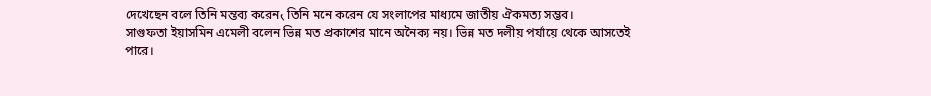দেখেছেন বলে তিনি মন্তব্য করেন৻ তিনি মনে করেন যে সংলাপের মাধ্যমে জাতীয় ঐকমত্য সম্ভব।
সাগুফতা ইয়াসমিন এমেলী বলেন ভিন্ন মত প্রকাশের মানে অনৈক্য নয়। ভিন্ন মত দলীয় পর্যায়ে থেকে আসতেই পারে।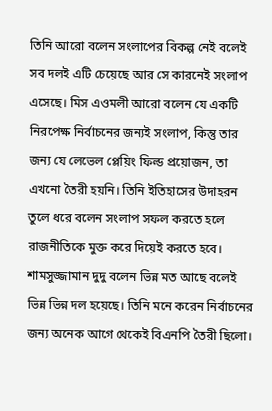তিনি আরো বলেন সংলাপের বিকল্প নেই বলেই সব দলই এটি চেয়েছে আর সে কারনেই সংলাপ এসেছে। মিস এওমলী আরো বলেন যে একটি নিরপেক্ষ নির্বাচনের জন্যই সংলাপ, কিন্তু তার জন্য যে লেভেল প্লেয়িং ফিল্ড প্রয়োজন, তা এখনো তৈরী হয়নি। তিনি ইতিহাসের উদাহরন তুলে ধরে বলেন সংলাপ সফল করতে হলে রাজনীতিকে মুক্ত করে দিয়েই করতে হবে। শামসুজ্জামান দুদু বলেন ভিন্ন মত আছে বলেই ভিন্ন ভিন্ন দল হয়েছে। তিনি মনে করেন নির্বাচনের জন্য অনেক আগে থেকেই বিএনপি তৈরী ছিলো।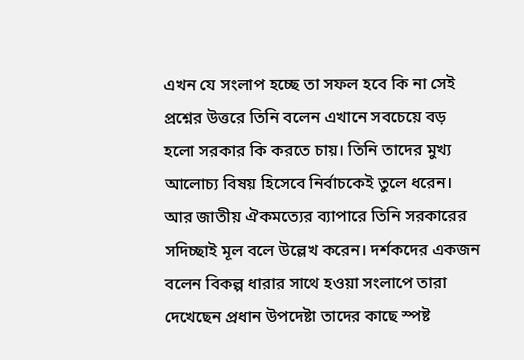এখন যে সংলাপ হচ্ছে তা সফল হবে কি না সেই প্রশ্নের উত্তরে তিনি বলেন এখানে সবচেয়ে বড় হলো সরকার কি করতে চায়। তিনি তাদের মুখ্য আলোচ্য বিষয় হিসেবে নির্বাচকেই তুলে ধরেন। আর জাতীয় ঐকমত্যের ব্যাপারে তিনি সরকারের সদিচ্ছাই মূল বলে উল্লেখ করেন। দর্শকদের একজন বলেন বিকল্প ধারার সাথে হওয়া সংলাপে তারা দেখেছেন প্রধান উপদেষ্টা তাদের কাছে স্পষ্ট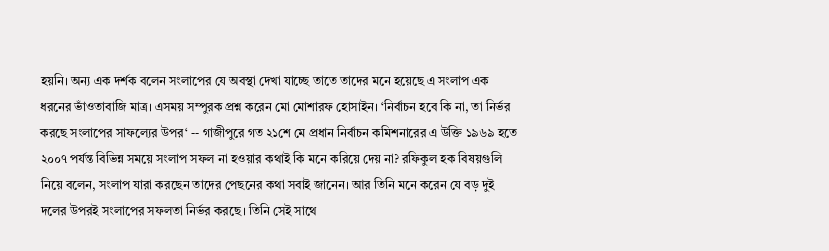হয়নি। অন্য এক দর্শক বলেন সংলাপের যে অবস্থা দেখা যাচ্ছে তাতে তাদের মনে হয়েছে এ সংলাপ এক ধরনের ভাঁওতাবাজি মাত্র। এসময় সম্পুরক প্রশ্ন করেন মো মোশারফ হোসাইন। ‘নির্বাচন হবে কি না, তা নির্ভর করছে সংলাপের সাফল্যের উপর‘ -- গাজীপুরে গত ২১শে মে প্রধান নির্বাচন কমিশনারের এ উক্তি ১৯৬৯ হতে ২০০৭ পর্যন্ত বিভিন্ন সময়ে সংলাপ সফল না হওয়ার কথাই কি মনে করিয়ে দেয় না? রফিকুল হক বিষয়গুলি নিয়ে বলেন, সংলাপ যারা করছেন তাদের পেছনের কথা সবাই জানেন। আর তিনি মনে করেন যে বড় দুই দলের উপরই সংলাপের সফলতা নির্ভর করছে। তিনি সেই সাথে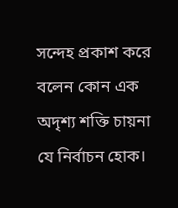সন্দেহ প্রকাশ করে বলেন কোন এক অদৃশ্য শক্তি চায়না যে নির্বাচন হোক।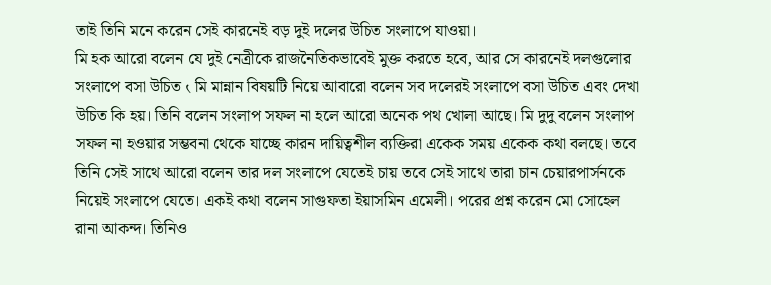তাই তিনি মনে করেন সেই কারনেই বড় দুই দলের উচিত সংলাপে যাওয়া।
মি হক আরো বলেন যে দুই নেত্রীকে রাজনৈতিকভাবেই মুক্ত করতে হবে, আর সে কারনেই দলগুলোর সংলাপে বসা উচিত ৻ মি মান্নান বিষয়টি নিয়ে আবারো বলেন সব দলেরই সংলাপে বসা উচিত এবং দেখা উচিত কি হয়। তিনি বলেন সংলাপ সফল না হলে আরো অনেক পথ খোলা আছে। মি দুদু বলেন সংলাপ সফল না হওয়ার সম্ভবনা থেকে যাচ্ছে কারন দায়িত্বশীল ব্যক্তিরা একেক সময় একেক কথা বলছে। তবে তিনি সেই সাথে আরো বলেন তার দল সংলাপে যেতেই চায় তবে সেই সাথে তারা চান চেয়ারপার্সনকে নিয়েই সংলাপে যেতে। একই কথা বলেন সাগুফতা ইয়াসমিন এমেলী। পরের প্রশ্ন করেন মো সোহেল রানা আকন্দ। তিনিও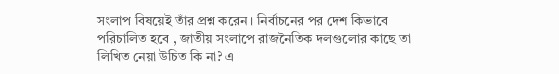সংলাপ বিষয়েই তাঁর প্রশ্ন করেন। নির্বাচনের পর দেশ কিভাবে পরিচালিত হবে , জাতীয় সংলাপে রাজনৈতিক দলগুলোর কাছে তা লিখিত নেয়া উচিত কি না? এ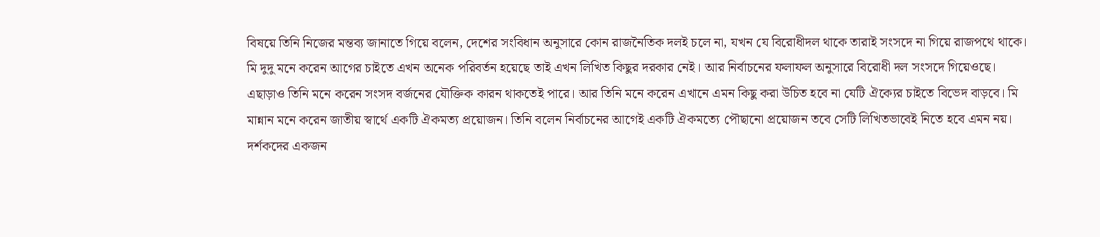বিষয়ে তিনি নিজের মন্তব্য জানাতে গিয়ে বলেন, দেশের সংবিধান অনুসারে কোন রাজনৈতিক দলই চলে না, যখন যে বিরোধীদল থাকে তারাই সংসদে না গিয়ে রাজপথে থাকে। মি দুদু মনে করেন আগের চাইতে এখন অনেক পরিবর্তন হয়েছে তাই এখন লিখিত কিছুর দরকার নেই। আর নির্বাচনের ফলাফল অনুসারে বিরোধী দল সংসদে গিয়েওছে। এছাড়াও তিনি মনে করেন সংসদ বর্জনের যৌক্তিক কারন থাকতেই পারে। আর তিনি মনে করেন এখানে এমন কিছু করা উচিত হবে না যেটি ঐক্যের চাইতে বিভেদ বাড়বে। মি মান্নান মনে করেন জাতীয় স্বার্থে একটি ঐকমত্য প্রয়োজন। তিনি বলেন নির্বাচনের আগেই একটি ঐকমত্যে পৌছানো প্রয়োজন তবে সেটি লিখিতভাবেই নিতে হবে এমন নয়। দর্শকদের একজন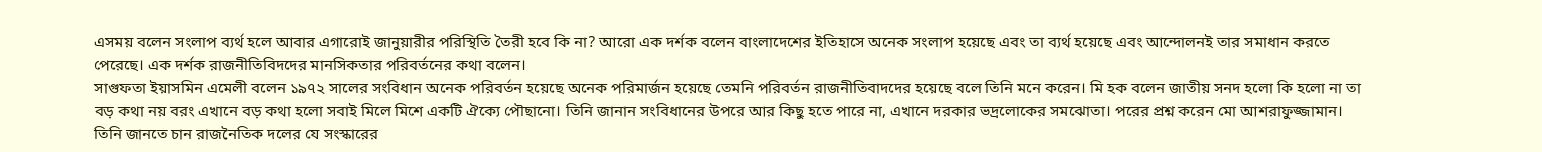এসময় বলেন সংলাপ ব্যর্থ হলে আবার এগারোই জানুয়ারীর পরিস্থিতি তৈরী হবে কি না? আরো এক দর্শক বলেন বাংলাদেশের ইতিহাসে অনেক সংলাপ হয়েছে এবং তা ব্যর্থ হয়েছে এবং আন্দোলনই তার সমাধান করতে পেরেছে। এক দর্শক রাজনীতিবিদদের মানসিকতার পরিবর্তনের কথা বলেন।
সাগুফতা ইয়াসমিন এমেলী বলেন ১৯৭২ সালের সংবিধান অনেক পরিবর্তন হয়েছে অনেক পরিমার্জন হয়েছে তেমনি পরিবর্তন রাজনীতিবাদদের হয়েছে বলে তিনি মনে করেন। মি হক বলেন জাতীয় সনদ হলো কি হলো না তা বড় কথা নয় বরং এখানে বড় কথা হলো সবাই মিলে মিশে একটি ঐক্যে পৌছানো। তিনি জানান সংবিধানের উপরে আর কিছু হতে পারে না, এখানে দরকার ভদ্রলোকের সমঝোতা। পরের প্রশ্ন করেন মো আশরাফুজ্জামান। তিনি জানতে চান রাজনৈতিক দলের যে সংস্কারের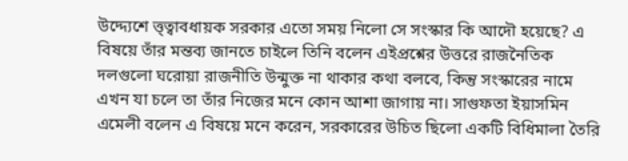উদ্দ্যেশে ত্ত্ত্বাবধায়ক সরকার এতো সময় নিলো সে সংস্কার কি আদৌ হয়েছে? এ বিষয়ে তাঁর মন্তব্য জানতে চাইলে তিনি বলেন এইপ্রশ্নের উত্তরে রাজনৈতিক দলগুলো ঘরোয়া রাজনীতি উন্মুক্ত না থাকার কথা বলবে, কিন্তু সংস্কারের নামে এখন যা চলে তা তাঁর নিজের মনে কোন আশা জাগায় না। সাগুফতা ইয়াসমিন এমেলী বলেন এ বিষয়ে মনে করেন, সরকারের উচিত ছিলো একটি বিধিমালা তৈরি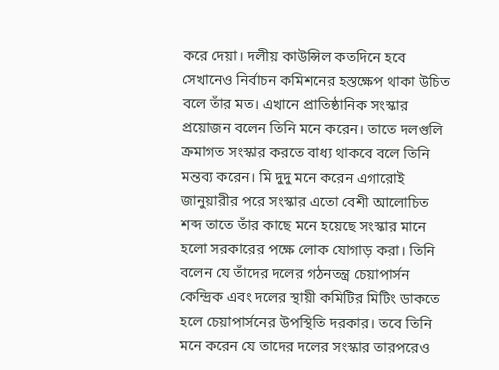করে দেয়া। দলীয় কাউন্সিল কতদিনে হবে সেখানেও নির্বাচন কমিশনের হস্তক্ষেপ থাকা উচিত বলে তাঁর মত। এখানে প্রাতিষ্ঠানিক সংস্কার প্রয়োজন বলেন তিনি মনে করেন। তাতে দলগুলি ক্রমাগত সংস্কার করতে বাধ্য থাকবে বলে তিনি মন্তব্য করেন। মি দুদু মনে করেন এগারোই জানুয়ারীর পরে সংস্কার এতো বেশী আলোচিত শব্দ তাতে তাঁর কাছে মনে হয়েছে সংস্কার মানে হলো সরকারের পক্ষে লোক যোগাড় করা। তিনি বলেন যে তাঁদের দলের গঠনতন্ত্র চেয়াপার্সন কেন্দ্রিক এবং দলের স্থায়ী কমিটির মিটিং ডাকতে হলে চেয়াপার্সনের উপস্থিতি দরকার। তবে তিনি মনে করেন যে তাদের দলের সংস্কার তারপরেও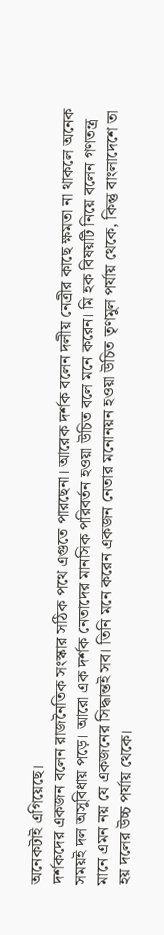অনেকটাই এগিয়েছে।
দর্শকদের একজন বলেন রাজনৈতিক সংস্কার সঠিক পথে এগুতে পারছেনা। আরেক দর্শক বলেন দলীয় নেত্রীর কাছে ক্ষমতা না থাকলে অনেক সময়ই দল অসুবিধায় পড়ে। আরো এক দর্শক নেতাদের মানসিক পরিবর্তন হওয়া উচিত বলে মনে করেন। মি হক বিষয়টি নিয়ে বলেন গণতন্ত্র মানে এমন নয় যে একজনের সিদ্ধান্তই সব। তিনি মনে করেন একজন নেতার মনোনয়ন হওয়া উচিত তৃণমুল পর্যায় থেকে, কিন্তু বাংলাদেশে তা হয় দলের উচ্চ পর্যায় থেকে।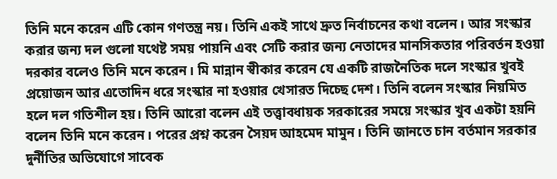তিনি মনে করেন এটি কোন গণতন্ত্র নয়। তিনি একই সাথে দ্রুত নির্বাচনের কথা বলেন। আর সংস্কার করার জন্য দল গুলো যথেষ্ট সময় পায়নি এবং সেটি করার জন্য নেতাদের মানসিকতার পরিবর্তন হওয়া দরকার বলেও তিনি মনে করেন। মি মান্নান স্বীকার করেন যে একটি রাজনৈতিক দলে সংস্কার খুবই প্রয়োজন আর এতোদিন ধরে সংস্কার না হওয়ার খেসারত দিচ্ছে দেশ। তিনি বলেন সংস্কার নিয়মিত হলে দল গতিশীল হয়। তিনি আরো বলেন এই তত্ত্বাবধায়ক সরকারের সময়ে সংস্কার খুব একটা হয়নি বলেন তিনি মনে করেন। পরের প্রশ্ন করেন সৈয়দ আহমেদ মামুন। তিনি জানতে চান বর্তমান সরকার দুর্নীতির অভিযোগে সাবেক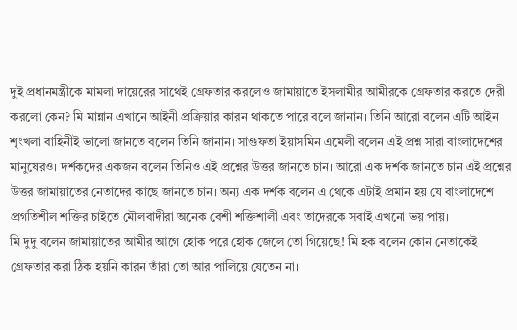দুই প্রধানমন্ত্রীকে মামলা দায়েরের সাথেই গ্রেফতার করলেও জামায়াতে ইসলামীর আমীরকে গ্রেফতার করতে দেরী করলো কেন? মি মান্নান এখানে আইনী প্রক্রিয়ার কারন থাকতে পারে বলে জানান। তিনি আরো বলেন এটি আইন শৃংখলা বাহিনীই ভালো জানতে বলেন তিনি জানান। সাগুফতা ইয়াসমিন এমেলী বলেন এই প্রশ্ন সারা বাংলাদেশের মানুষেরও। দর্শকদের একজন বলেন তিনিও এই প্রশ্নের উত্তর জানতে চান। আরো এক দর্শক জানতে চান এই প্রশ্নের উত্তর জামায়াতের নেতাদের কাছে জানতে চান। অন্য এক দর্শক বলেন এ থেকে এটাই প্রমান হয় যে বাংলাদেশে প্রগতিশীল শক্তির চাইতে মৌলবাদীরা অনেক বেশী শক্তিশালী এবং তাদেরকে সবাই এখনো ভয় পায়।
মি দুদু বলেন জামায়াতের আমীর আগে হোক পরে হোক জেলে তো গিয়েছে! মি হক বলেন কোন নেতাকেই গ্রেফতার করা ঠিক হয়নি কারন তাঁরা তো আর পালিয়ে যেতেন না।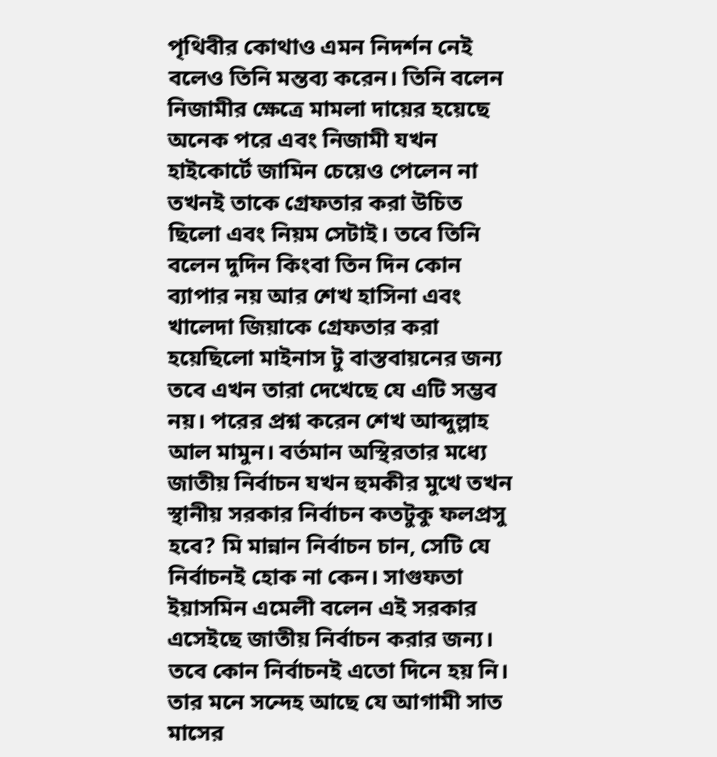পৃথিবীর কোথাও এমন নিদর্শন নেই বলেও তিনি মন্তব্য করেন। তিনি বলেন নিজামীর ক্ষেত্রে মামলা দায়ের হয়েছে অনেক পরে এবং নিজামী যখন হাইকোর্টে জামিন চেয়েও পেলেন না তখনই তাকে গ্রেফতার করা উচিত ছিলো এবং নিয়ম সেটাই। তবে তিনি বলেন দুদিন কিংবা তিন দিন কোন ব্যাপার নয় আর শেখ হাসিনা এবং খালেদা জিয়াকে গ্রেফতার করা হয়েছিলো মাইনাস টু বাস্তবায়নের জন্য তবে এখন তারা দেখেছে যে এটি সম্ভব নয়। পরের প্রশ্ন করেন শেখ আব্দুল্লাহ আল মামুন। বর্তমান অস্থিরতার মধ্যে জাতীয় নির্বাচন যখন হুমকীর মুখে তখন স্থানীয় সরকার নির্বাচন কতটুকু ফলপ্রসু হবে? মি মান্নান নির্বাচন চান, সেটি যে নির্বাচনই হোক না কেন। সাগুফতা ইয়াসমিন এমেলী বলেন এই সরকার এসেইছে জাতীয় নির্বাচন করার জন্য। তবে কোন নির্বাচনই এতো দিনে হয় নি। তার মনে সন্দেহ আছে যে আগামী সাত মাসের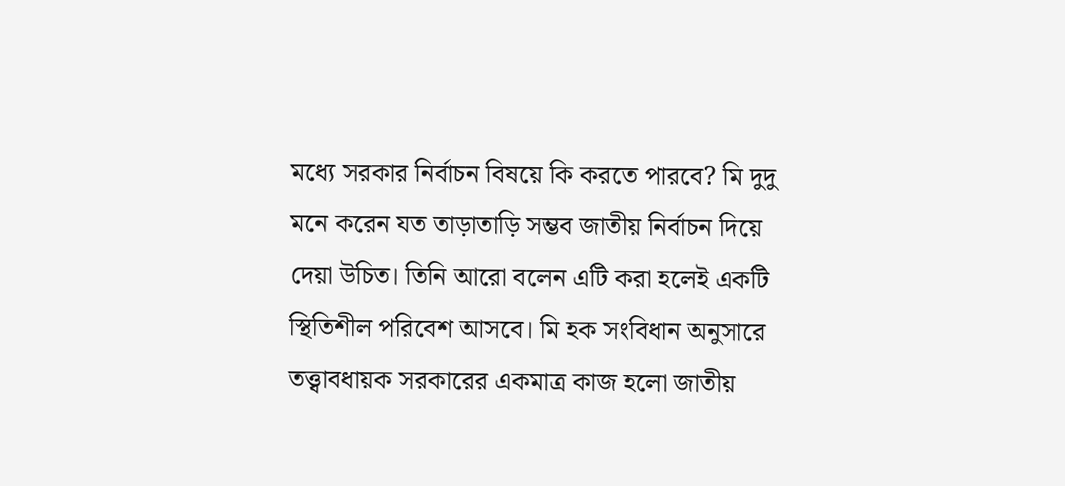মধ্যে সরকার নির্বাচন বিষয়ে কি করতে পারবে? মি দুদু মনে করেন যত তাড়াতাড়ি সম্ভব জাতীয় নির্বাচন দিয়ে দেয়া উচিত। তিনি আরো বলেন এটি করা হলেই একটি স্থিতিশীল পরিবেশ আসবে। মি হক সংবিধান অনুসারে তত্ত্বাবধায়ক সরকারের একমাত্র কাজ হলো জাতীয়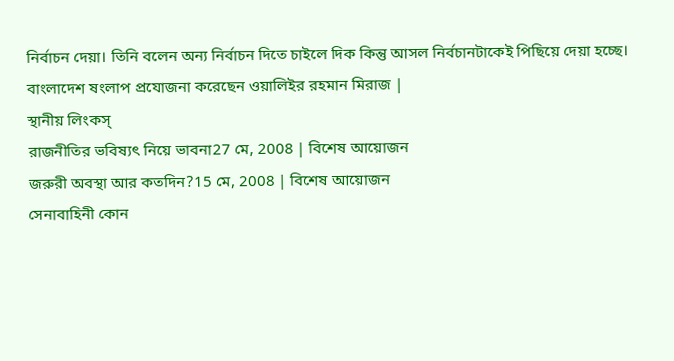নির্বাচন দেয়া। তিনি বলেন অন্য নির্বাচন দিতে চাইলে দিক কিন্তু আসল নির্বচানটাকেই পিছিয়ে দেয়া হচ্ছে। বাংলাদেশ ষংলাপ প্রযোজনা করেছেন ওয়ালিইর রহমান মিরাজ |
স্থানীয় লিংকস্
রাজনীতির ভবিষ্যৎ নিয়ে ভাবনা27 মে, 2008 | বিশেষ আয়োজন
জরুরী অবস্থা আর কতদিন?15 মে, 2008 | বিশেষ আয়োজন
সেনাবাহিনী কোন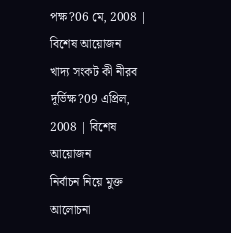পক্ষ?06 মে, 2008 | বিশেষ আয়োজন
খাদ্য সংকট কী নীরব দূর্ভিক্ষ?09 এপ্রিল, 2008 | বিশেষ আয়োজন
নির্বাচন নিয়ে মুক্ত আলোচনা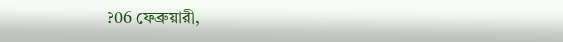?06 ফেব্রুয়ারী,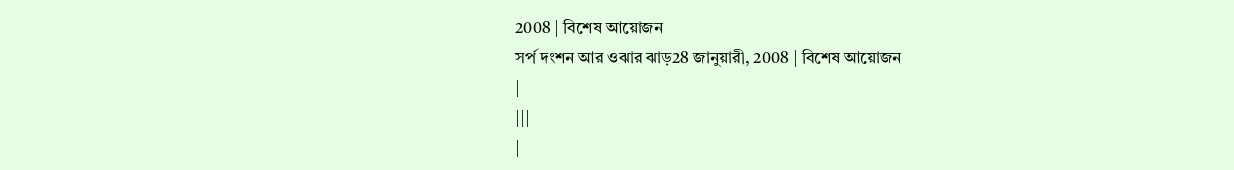2008 | বিশেষ আয়োজন
সর্প দংশন আর ওঝার ঝাড়28 জানুয়ারী, 2008 | বিশেষ আয়োজন
|
|||
|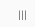|||